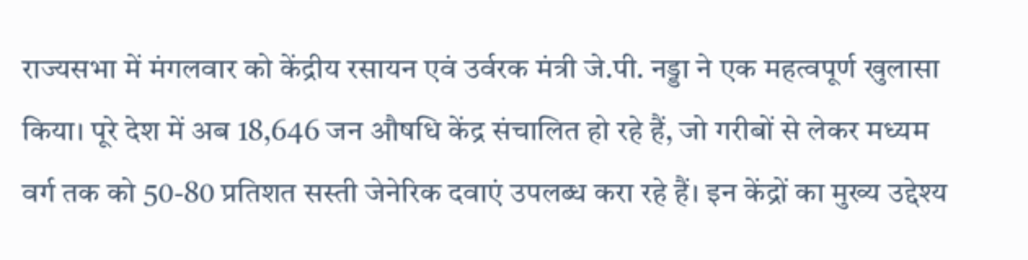राज्यसभा में मंगलवार को केंद्रीय रसायन एवं उर्वरक मंत्री जे.पी. नड्डा ने एक महत्वपूर्ण खुलासा किया। पूरे देश में अब 18,646 जन औषधि केंद्र संचालित हो रहे हैं, जो गरीबों से लेकर मध्यम वर्ग तक को 50-80 प्रतिशत सस्ती जेनेरिक दवाएं उपलब्ध करा रहे हैं। इन केंद्रों का मुख्य उद्देश्य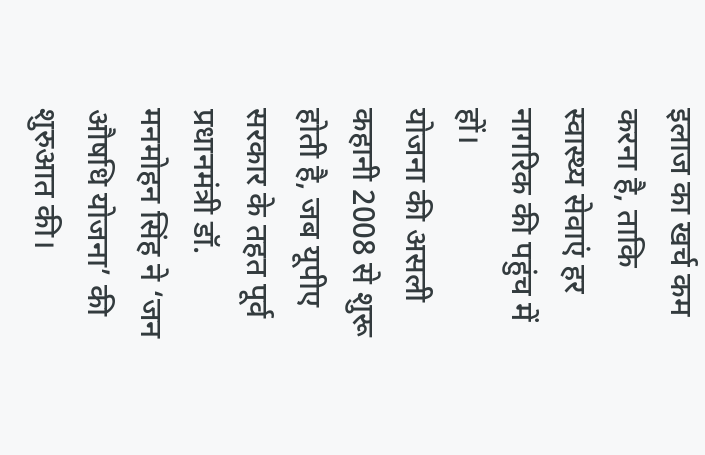इलाज का खर्च कम करना है, ताकि स्वास्थ्य सेवाएं हर नागरिक की पहुंच में हों।
योजना की असली कहानी 2008 से शुरू होती है, जब यूपीए सरकार के तहत पूर्व प्रधानमंत्री डॉ. मनमोहन सिंह ने ‘जन औषधि योजना’ की शुरुआत की।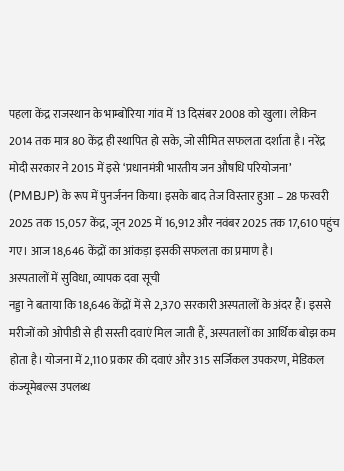पहला केंद्र राजस्थान के भाम्बोरिया गांव में 13 दिसंबर 2008 को खुला। लेकिन 2014 तक मात्र 80 केंद्र ही स्थापित हो सके, जो सीमित सफलता दर्शाता है। नरेंद्र मोदी सरकार ने 2015 में इसे ‘प्रधानमंत्री भारतीय जन औषधि परियोजना’ (PMBJP) के रूप में पुनर्जनन किया। इसके बाद तेज विस्तार हुआ – 28 फरवरी 2025 तक 15,057 केंद्र, जून 2025 में 16,912 और नवंबर 2025 तक 17,610 पहुंच गए। आज 18,646 केंद्रों का आंकड़ा इसकी सफलता का प्रमाण है।
अस्पतालों में सुविधा, व्यापक दवा सूची
नड्डा ने बताया कि 18,646 केंद्रों में से 2,370 सरकारी अस्पतालों के अंदर हैं। इससे मरीजों को ओपीडी से ही सस्ती दवाएं मिल जाती हैं, अस्पतालों का आर्थिक बोझ कम होता है। योजना में 2,110 प्रकार की दवाएं और 315 सर्जिकल उपकरण, मेडिकल कंज्यूमेबल्स उपलब्ध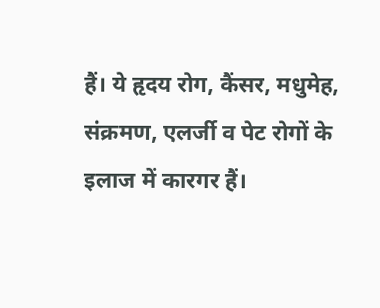हैं। ये हृदय रोग, कैंसर, मधुमेह, संक्रमण, एलर्जी व पेट रोगों के इलाज में कारगर हैं।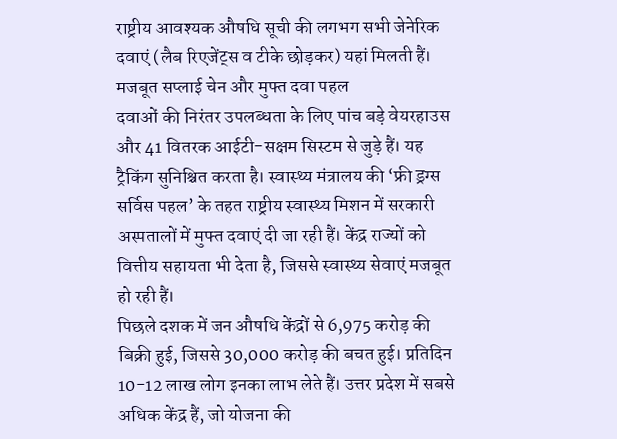राष्ट्रीय आवश्यक औषधि सूची की लगभग सभी जेनेरिक दवाएं (लैब रिएजेंट्स व टीके छोड़कर) यहां मिलती हैं।
मजबूत सप्लाई चेन और मुफ्त दवा पहल
दवाओं की निरंतर उपलब्धता के लिए पांच बड़े वेयरहाउस और 41 वितरक आईटी-सक्षम सिस्टम से जुड़े हैं। यह ट्रैकिंग सुनिश्चित करता है। स्वास्थ्य मंत्रालय की ‘फ्री ड्रग्स सर्विस पहल’ के तहत राष्ट्रीय स्वास्थ्य मिशन में सरकारी अस्पतालों में मुफ्त दवाएं दी जा रही हैं। केंद्र राज्यों को वित्तीय सहायता भी देता है, जिससे स्वास्थ्य सेवाएं मजबूत हो रही हैं।
पिछले दशक में जन औषधि केंद्रों से 6,975 करोड़ की बिक्री हुई, जिससे 30,000 करोड़ की बचत हुई। प्रतिदिन 10-12 लाख लोग इनका लाभ लेते हैं। उत्तर प्रदेश में सबसे अधिक केंद्र हैं, जो योजना की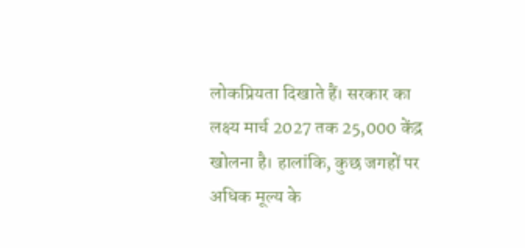लोकप्रियता दिखाते हैं। सरकार का लक्ष्य मार्च 2027 तक 25,000 केंद्र खोलना है। हालांकि, कुछ जगहों पर अधिक मूल्य के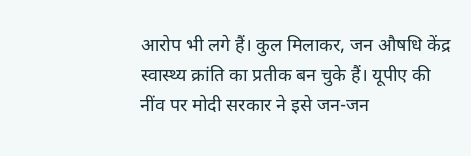आरोप भी लगे हैं। कुल मिलाकर, जन औषधि केंद्र स्वास्थ्य क्रांति का प्रतीक बन चुके हैं। यूपीए की नींव पर मोदी सरकार ने इसे जन-जन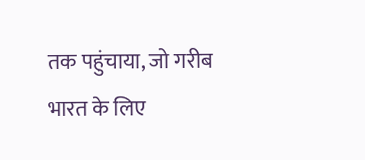तक पहुंचाया, जो गरीब भारत के लिए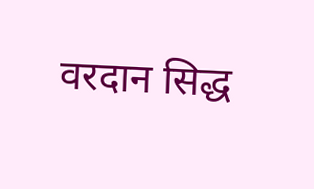वरदान सिद्ध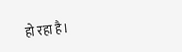हो रहा है।